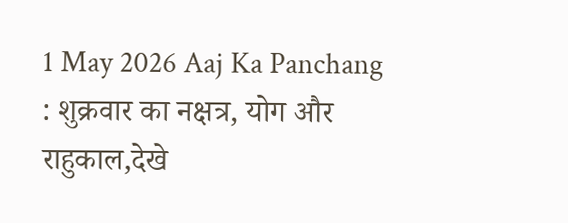1 May 2026 Aaj Ka Panchang : शुक्रवार का नक्षत्र, योग और राहुकाल,देखे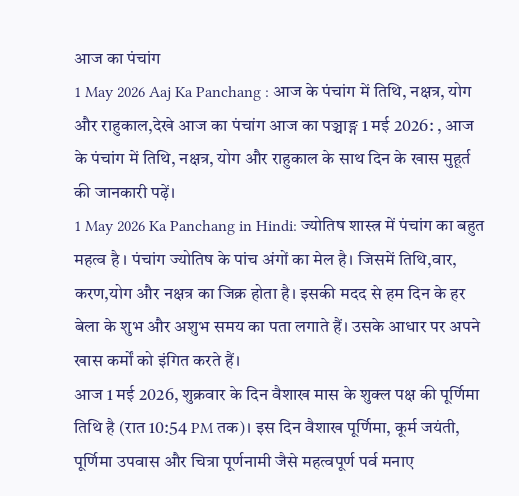आज का पंचांग
1 May 2026 Aaj Ka Panchang : आज के पंचांग में तिथि, नक्षत्र, योग और राहुकाल,देखे आज का पंचांग आज का पञ्चाङ्ग 1 मई 2026: , आज के पंचांग में तिथि, नक्षत्र, योग और राहुकाल के साथ दिन के खास मुहूर्त की जानकारी पढ़ें।
1 May 2026 Ka Panchang in Hindi: ज्योतिष शास्त्र में पंचांग का बहुत महत्व है । पंचांग ज्योतिष के पांच अंगों का मेल है। जिसमें तिथि,वार, करण,योग और नक्षत्र का जिक्र होता है। इसकी मदद से हम दिन के हर बेला के शुभ और अशुभ समय का पता लगाते हैं। उसके आधार पर अपने खास कर्मों को इंगित करते हैं।
आज 1 मई 2026, शुक्रवार के दिन वैशाख मास के शुक्ल पक्ष की पूर्णिमा तिथि है (रात 10:54 PM तक)। इस दिन वैशाख पूर्णिमा, कूर्म जयंती, पूर्णिमा उपवास और चित्रा पूर्णनामी जैसे महत्वपूर्ण पर्व मनाए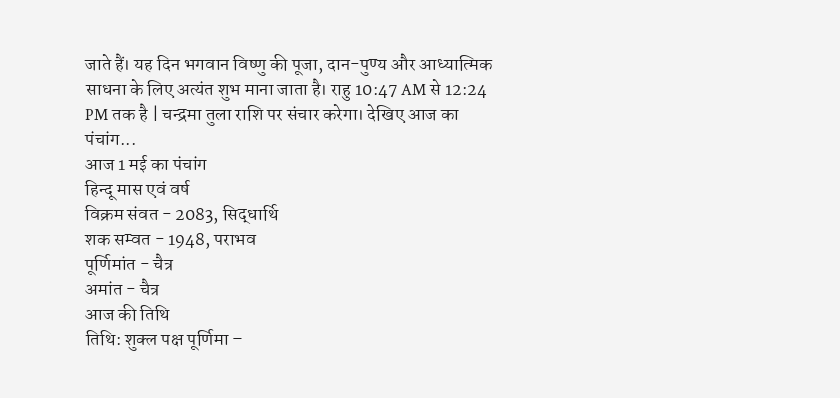जाते हैं। यह दिन भगवान विष्णु की पूजा, दान-पुण्य और आध्यात्मिक साधना के लिए अत्यंत शुभ माना जाता है। राहु 10:47 AM से 12:24 PM तक है | चन्द्रमा तुला राशि पर संचार करेगा। देखिए आज का पंचांग...
आज 1 मई का पंचांग
हिन्दू मास एवं वर्ष
विक्रम संवत - 2083, सिद्धार्थि
शक सम्वत - 1948, पराभव
पूर्णिमांत - चैत्र
अमांत - चैत्र
आज की तिथि
तिथि: शुक्ल पक्ष पूर्णिमा –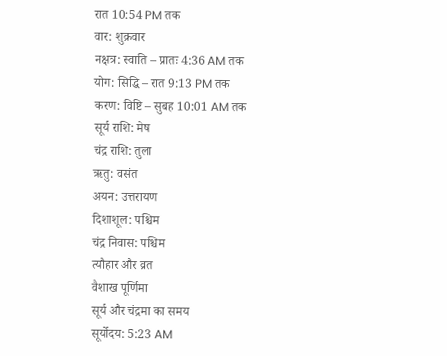रात 10:54 PM तक
वार: शुक्रवार
नक्षत्र: स्वाति – प्रातः 4:36 AM तक
योग: सिद्धि – रात 9:13 PM तक
करण: विष्टि – सुबह 10:01 AM तक
सूर्य राशि: मेष
चंद्र राशि: तुला
ऋतु: वसंत
अयन: उत्तरायण
दिशाशूल: पश्चिम
चंद्र निवास: पश्चिम
त्यौहार और व्रत
वैशाख पूर्णिमा
सूर्य और चंद्रमा का समय
सूर्योदय: 5:23 AM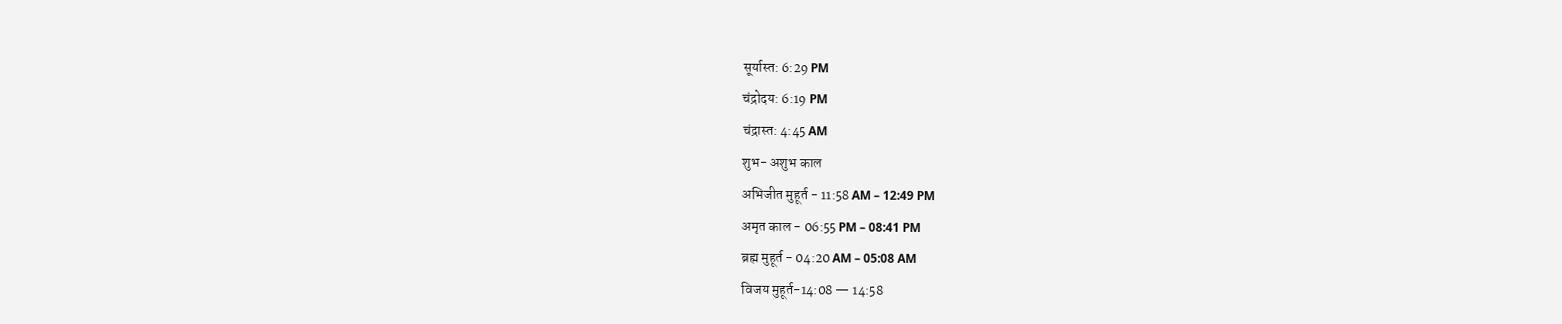सूर्यास्त: 6:29 PM
चंद्रोदय: 6:19 PM
चंद्रास्त: 4:45 AM
शुभ- अशुभ काल
अभिजीत मुहूर्त - 11:58 AM – 12:49 PM
अमृत काल - 06:55 PM – 08:41 PM
ब्रह्म मुहूर्त - 04:20 AM – 05:08 AM
विजय मुहूर्त-14:08 — 14:58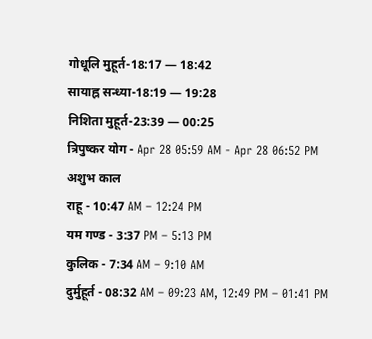गोधूलि मुहूर्त-18:17 — 18:42
सायाह्न सन्ध्या-18:19 — 19:28
निशिता मुहूर्त-23:39 — 00:25
त्रिपुष्कर योग - Apr 28 05:59 AM - Apr 28 06:52 PM
अशुभ काल
राहू - 10:47 AM – 12:24 PM
यम गण्ड - 3:37 PM – 5:13 PM
कुलिक - 7:34 AM – 9:10 AM
दुर्मुहूर्त - 08:32 AM – 09:23 AM, 12:49 PM – 01:41 PM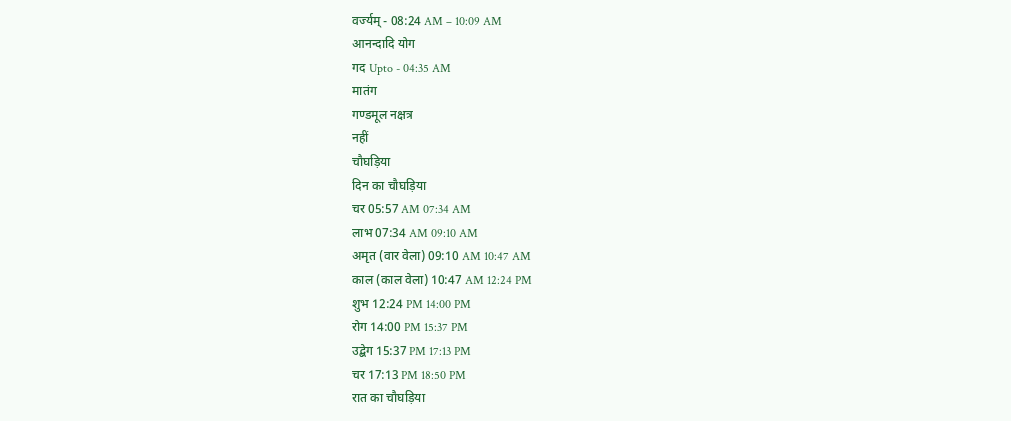वर्ज्यम् - 08:24 AM – 10:09 AM
आनन्दादि योग
गद Upto - 04:35 AM
मातंग
गण्डमूल नक्षत्र
नहीं
चौघड़िया
दिन का चौघड़िया
चर 05:57 AM 07:34 AM
लाभ 07:34 AM 09:10 AM
अमृत (वार वेला) 09:10 AM 10:47 AM
काल (काल वेला) 10:47 AM 12:24 PM
शुभ 12:24 PM 14:00 PM
रोग 14:00 PM 15:37 PM
उद्बेग 15:37 PM 17:13 PM
चर 17:13 PM 18:50 PM
रात का चौघड़िया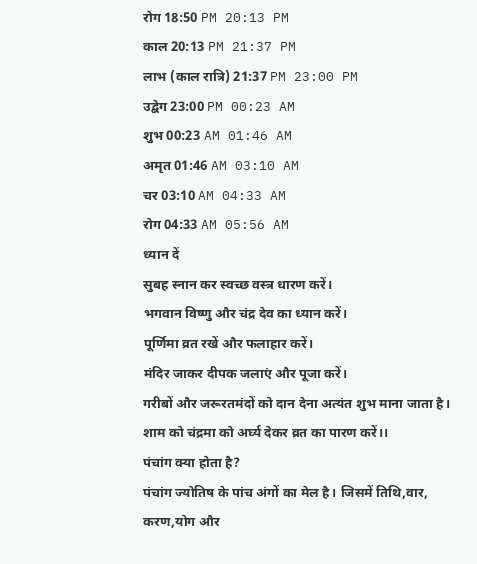रोग 18:50 PM 20:13 PM
काल 20:13 PM 21:37 PM
लाभ (काल रात्रि) 21:37 PM 23:00 PM
उद्बेग 23:00 PM 00:23 AM
शुभ 00:23 AM 01:46 AM
अमृत 01:46 AM 03:10 AM
चर 03:10 AM 04:33 AM
रोग 04:33 AM 05:56 AM
ध्यान दें
सुबह स्नान कर स्वच्छ वस्त्र धारण करें।
भगवान विष्णु और चंद्र देव का ध्यान करें।
पूर्णिमा व्रत रखें और फलाहार करें।
मंदिर जाकर दीपक जलाएं और पूजा करें।
गरीबों और जरूरतमंदों को दान देना अत्यंत शुभ माना जाता है।
शाम को चंद्रमा को अर्घ्य देकर व्रत का पारण करें।।
पंचांग क्या होता है?
पंचांग ज्योतिष के पांच अंगों का मेल है। जिसमें तिथि,वार, करण,योग और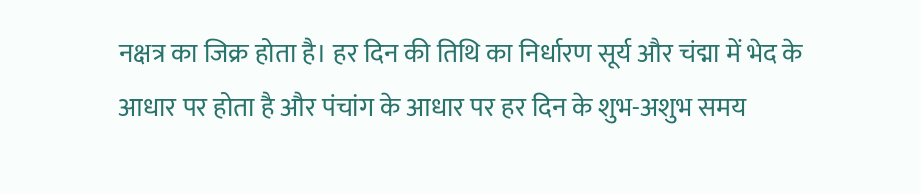नक्षत्र का जिक्र होता है। हर दिन की तिथि का निर्धारण सूर्य और चंद्मा में भेद के आधार पर होता है और पंचांग के आधार पर हर दिन के शुभ-अशुभ समय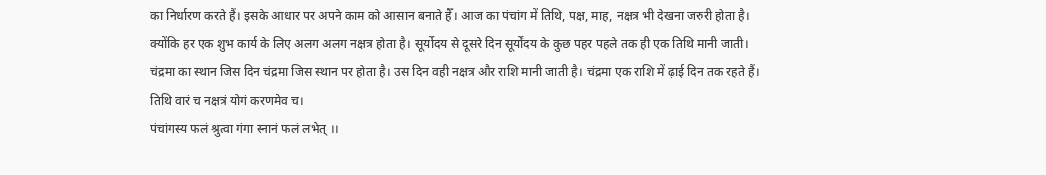का निर्धारण करते हैं। इसके आधार पर अपने काम को आसान बनाते हैँ। आज का पंचांग में तिथि, पक्ष, माह, नक्षत्र भी देखना जरुरी होता है। क्योंकि हर एक शुभ कार्य के लिए अलग अलग नक्षत्र होता है। सूर्योदय से दूसरे दिन सूर्योंदय के कुछ पहर पहले तक ही एक तिथि मानी जाती। चंद्रमा का स्थान जिस दिन चंद्रमा जिस स्थान पर होता है। उस दिन वही नक्षत्र और राशि मानी जाती है। चंद्रमा एक राशि में ढ़ाई दिन तक रहते हैं।
तिथि वारं च नक्षत्रं योगं करणमेव च।
पंचांगस्य फलं श्रुत्वा गंगा स्नानं फलं लभेत् ।।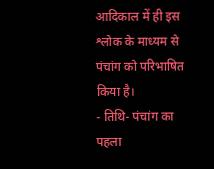आदिकाल में ही इस श्लोक के माध्यम से पंचांग को परिभाषित किया है।
- तिथि- पंचांग का पहला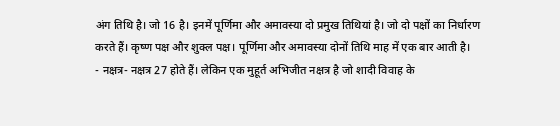अंग तिथि है। जो 16 है। इनमें पूर्णिमा और अमावस्या दो प्रमुख तिथियां है। जो दो पक्षों का निर्धारण करते हैं। कृष्ण पक्ष और शुक्ल पक्ष। पूर्णिमा और अमावस्या दोनों तिथि माह में एक बार आती है।
- नक्षत्र- नक्षत्र 27 होते हैं। लेकिन एक मुहूर्त अभिजीत नक्षत्र है जो शादी विवाह के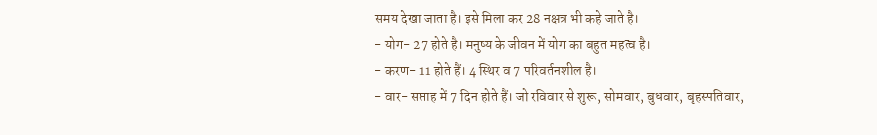समय देखा जाता है। इसे मिला कर 28 नक्षत्र भी कहे जाते है।
- योग- 27 होते है। मनुष्य के जीवन में योग का बहुत महत्व है।
- करण- 11 होते हैं। 4 स्थिर व 7 परिवर्तनशील है।
- वार- सप्ताह में 7 दिन होते हैं। जो रविवार से शुरू, सोमवार, बुधवार, बृहस्पतिवार,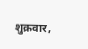शुक्रवार,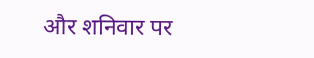और शनिवार पर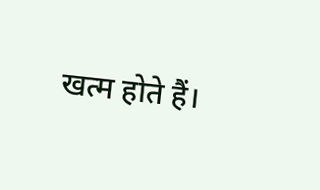खत्म होते हैं।